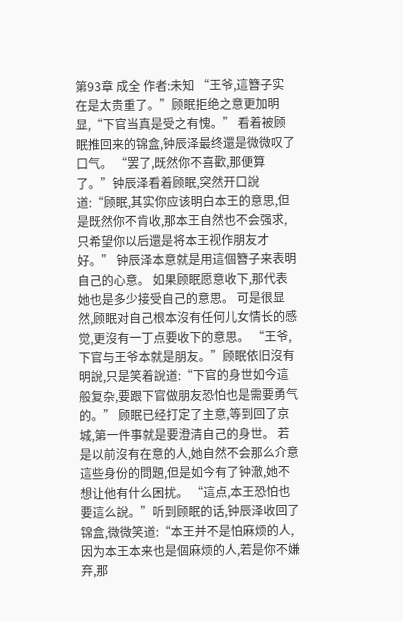第93章 成全 作者:未知 “王爷,這簪子实在是太贵重了。”顾眠拒绝之意更加明显,“下官当真是受之有愧。” 看着被顾眠推回来的锦盒,钟辰泽最终還是微微叹了口气。 “罢了,既然你不喜歡,那便算了。”钟辰泽看着顾眠,突然开口說道:“顾眠,其实你应该明白本王的意思,但是既然你不肯收,那本王自然也不会强求,只希望你以后還是将本王视作朋友才好。” 钟辰泽本意就是用這個簪子来表明自己的心意。 如果顾眠愿意收下,那代表她也是多少接受自己的意思。 可是很显然,顾眠对自己根本沒有任何儿女情长的感觉,更沒有一丁点要收下的意思。 “王爷,下官与王爷本就是朋友。”顾眠依旧沒有明說,只是笑着說道:“下官的身世如今這般复杂,要跟下官做朋友恐怕也是需要勇气的。” 顾眠已经打定了主意,等到回了京城,第一件事就是要澄清自己的身世。 若是以前沒有在意的人,她自然不会那么介意這些身份的問題,但是如今有了钟澈,她不想让他有什么困扰。 “這点,本王恐怕也要這么說。”听到顾眠的话,钟辰泽收回了锦盒,微微笑道:“本王并不是怕麻烦的人,因为本王本来也是個麻烦的人,若是你不嫌弃,那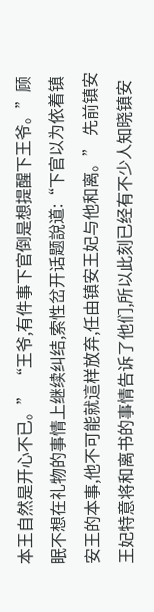本王自然是开心不已。” “王爷,有件事下官倒是想提醒下王爷。”顾眠不想在礼物的事情上继续纠结,索性岔开话题說道:“下官以为依着镇安王的本事,他不可能就這样放弃,任由镇安王妃与他和离。” 先前镇安王妃特意将和离书的事情告诉了他们,所以此刻已经有不少人知晓镇安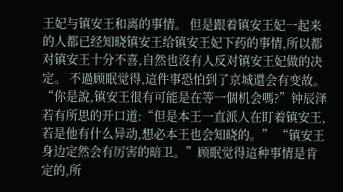王妃与镇安王和离的事情。 但是跟着镇安王妃一起来的人都已经知晓镇安王给镇安王妃下药的事情,所以都对镇安王十分不喜,自然也沒有人反对镇安王妃做的决定。 不過顾眠觉得,這件事恐怕到了京城還会有变故。 “你是說,镇安王很有可能是在等一個机会嗎?”钟辰泽若有所思的开口道:“但是本王一直派人在盯着镇安王,若是他有什么异动,想必本王也会知晓的。” “镇安王身边定然会有厉害的暗卫。”顾眠觉得這种事情是肯定的,所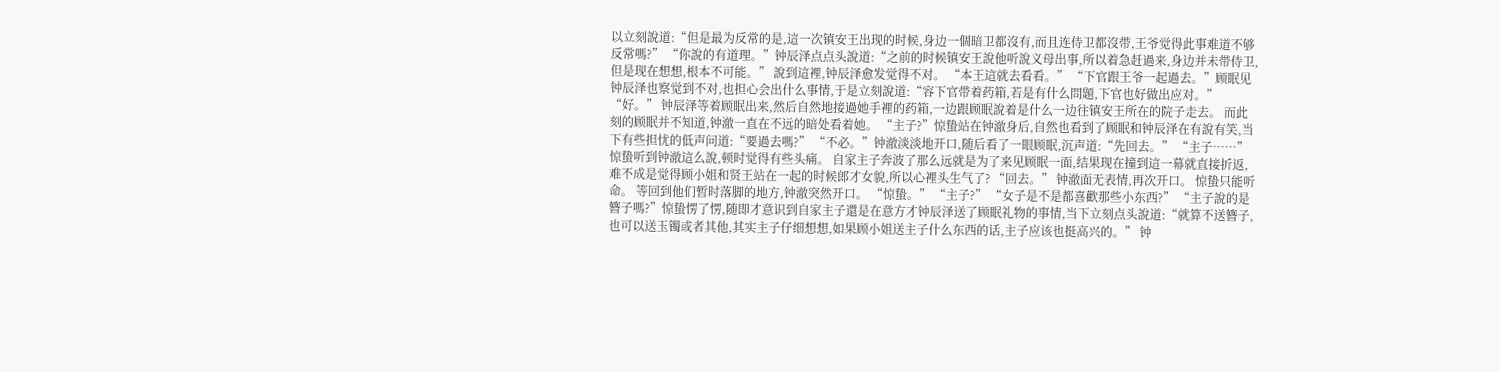以立刻說道:“但是最为反常的是,這一次镇安王出现的时候,身边一個暗卫都沒有,而且连侍卫都沒带,王爷觉得此事难道不够反常嗎?” “你說的有道理。”钟辰泽点点头說道:“之前的时候镇安王說他听說义母出事,所以着急赶過来,身边并未带侍卫,但是现在想想,根本不可能。” 說到這裡,钟辰泽愈发觉得不对。 “本王這就去看看。” “下官跟王爷一起過去。”顾眠见钟辰泽也察觉到不对,也担心会出什么事情,于是立刻說道:“容下官带着药箱,若是有什么問題,下官也好做出应对。” “好。” 钟辰泽等着顾眠出来,然后自然地接過她手裡的药箱,一边跟顾眠說着是什么一边往镇安王所在的院子走去。 而此刻的顾眠并不知道,钟澈一直在不远的暗处看着她。 “主子?”惊蛰站在钟澈身后,自然也看到了顾眠和钟辰泽在有說有笑,当下有些担忧的低声问道:“要過去嗎?” “不必。”钟澈淡淡地开口,随后看了一眼顾眠,沉声道:“先回去。” “主子……” 惊蛰听到钟澈這么說,顿时觉得有些头痛。 自家主子奔波了那么远就是为了来见顾眠一面,结果现在撞到這一幕就直接折返,难不成是觉得顾小姐和贤王站在一起的时候郎才女貌,所以心裡头生气了? “回去。” 钟澈面无表情,再次开口。 惊蛰只能听命。 等回到他们暂时落脚的地方,钟澈突然开口。 “惊蛰。” “主子?” “女子是不是都喜歡那些小东西?” “主子說的是簪子嗎?”惊蛰愣了愣,随即才意识到自家主子還是在意方才钟辰泽送了顾眠礼物的事情,当下立刻点头說道:“就算不送簪子,也可以送玉镯或者其他,其实主子仔细想想,如果顾小姐送主子什么东西的话,主子应该也挺高兴的。” 钟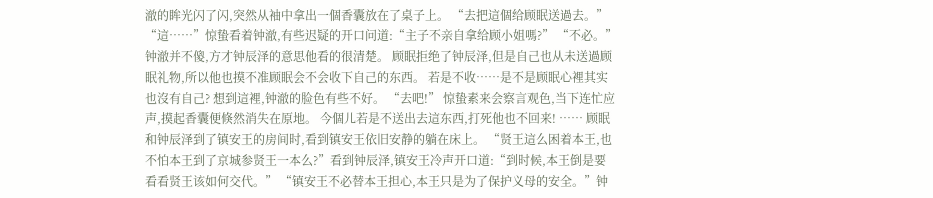澈的眸光闪了闪,突然从袖中拿出一個香囊放在了桌子上。 “去把這個给顾眠送過去。” “這……”惊蛰看着钟澈,有些迟疑的开口问道:“主子不亲自拿给顾小姐嗎?” “不必。” 钟澈并不傻,方才钟辰泽的意思他看的很清楚。 顾眠拒绝了钟辰泽,但是自己也从未送過顾眠礼物,所以他也摸不准顾眠会不会收下自己的东西。 若是不收……是不是顾眠心裡其实也沒有自己? 想到這裡,钟澈的脸色有些不好。 “去吧!” 惊蛰素来会察言观色,当下连忙应声,摸起香囊便倏然消失在原地。 今個儿若是不送出去這东西,打死他也不回来! …… 顾眠和钟辰泽到了镇安王的房间时,看到镇安王依旧安静的躺在床上。 “贤王這么困着本王,也不怕本王到了京城参贤王一本么?”看到钟辰泽,镇安王冷声开口道:“到时候,本王倒是要看看贤王该如何交代。” “镇安王不必替本王担心,本王只是为了保护义母的安全。”钟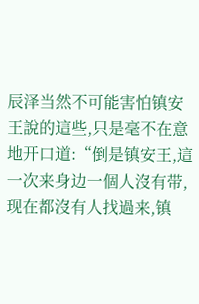辰泽当然不可能害怕镇安王說的這些,只是毫不在意地开口道:“倒是镇安王,這一次来身边一個人沒有带,现在都沒有人找過来,镇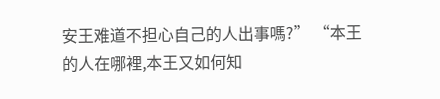安王难道不担心自己的人出事嗎?” “本王的人在哪裡,本王又如何知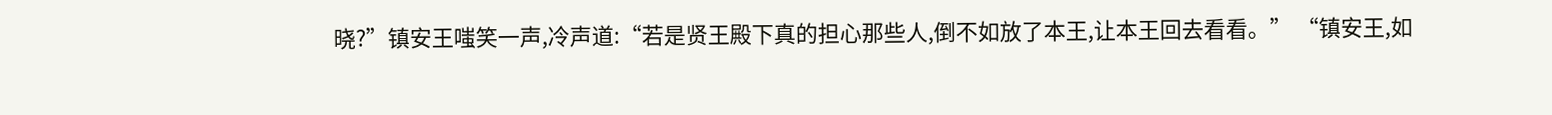晓?”镇安王嗤笑一声,冷声道:“若是贤王殿下真的担心那些人,倒不如放了本王,让本王回去看看。” “镇安王,如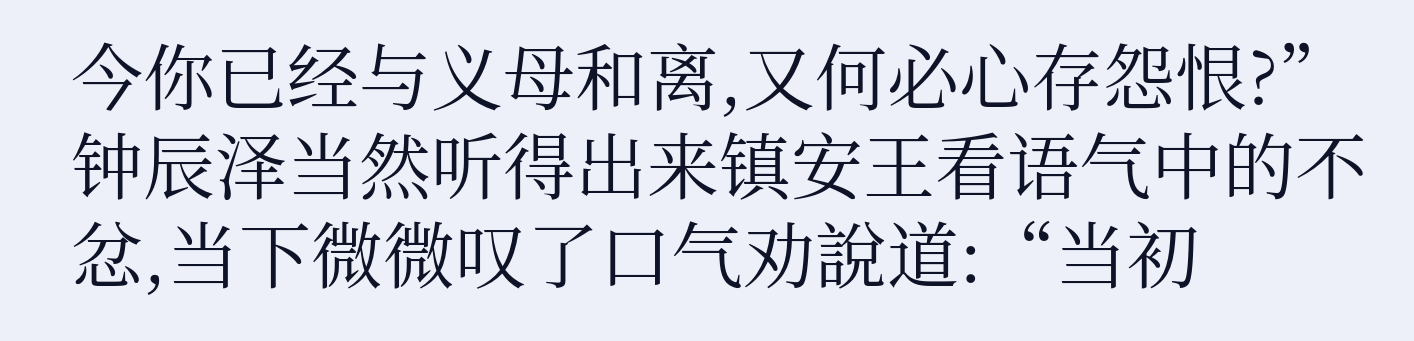今你已经与义母和离,又何必心存怨恨?”钟辰泽当然听得出来镇安王看语气中的不忿,当下微微叹了口气劝說道:“当初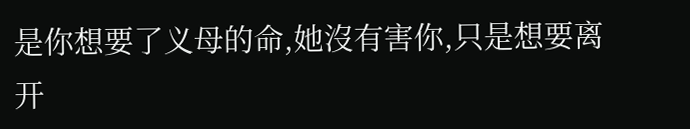是你想要了义母的命,她沒有害你,只是想要离开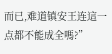而已,难道镇安王连這一点都不能成全嗎?”